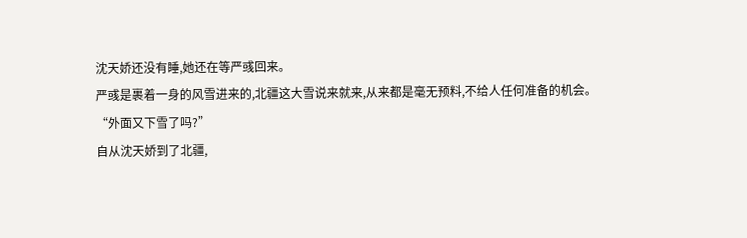沈天娇还没有睡,她还在等严彧回来。
严彧是裹着一身的风雪进来的,北疆这大雪说来就来,从来都是毫无预料,不给人任何准备的机会。
“外面又下雪了吗?”
自从沈天娇到了北疆,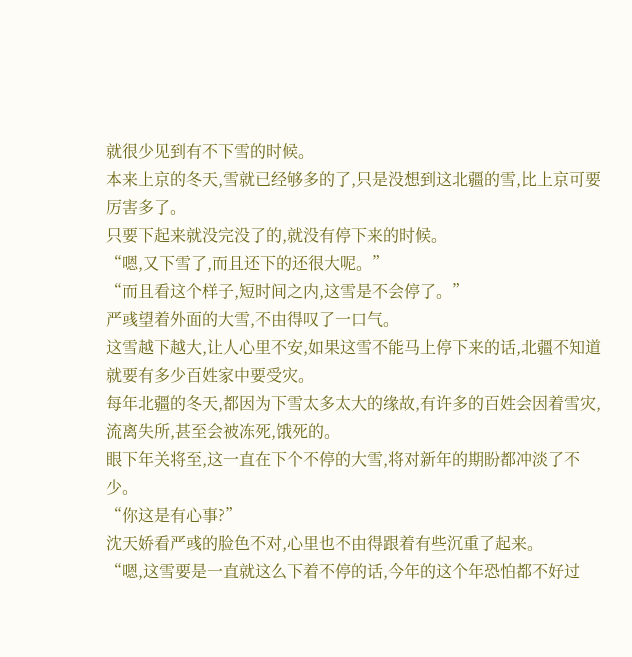就很少见到有不下雪的时候。
本来上京的冬天,雪就已经够多的了,只是没想到这北疆的雪,比上京可要厉害多了。
只要下起来就没完没了的,就没有停下来的时候。
“嗯,又下雪了,而且还下的还很大呢。”
“而且看这个样子,短时间之内,这雪是不会停了。”
严彧望着外面的大雪,不由得叹了一口气。
这雪越下越大,让人心里不安,如果这雪不能马上停下来的话,北疆不知道就要有多少百姓家中要受灾。
每年北疆的冬天,都因为下雪太多太大的缘故,有许多的百姓会因着雪灾,流离失所,甚至会被冻死,饿死的。
眼下年关将至,这一直在下个不停的大雪,将对新年的期盼都冲淡了不少。
“你这是有心事?”
沈天娇看严彧的脸色不对,心里也不由得跟着有些沉重了起来。
“嗯,这雪要是一直就这么下着不停的话,今年的这个年恐怕都不好过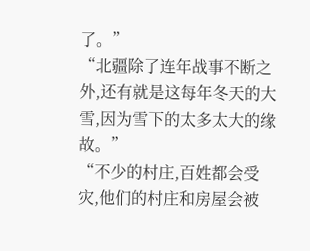了。”
“北疆除了连年战事不断之外,还有就是这每年冬天的大雪,因为雪下的太多太大的缘故。”
“不少的村庄,百姓都会受灾,他们的村庄和房屋会被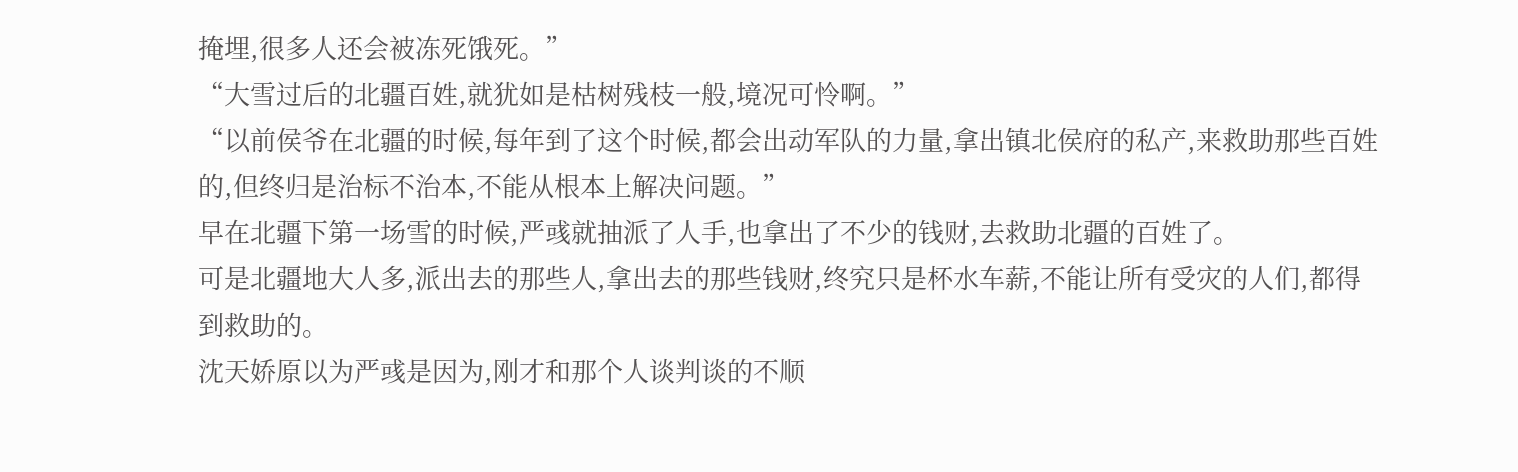掩埋,很多人还会被冻死饿死。”
“大雪过后的北疆百姓,就犹如是枯树残枝一般,境况可怜啊。”
“以前侯爷在北疆的时候,每年到了这个时候,都会出动军队的力量,拿出镇北侯府的私产,来救助那些百姓的,但终归是治标不治本,不能从根本上解决问题。”
早在北疆下第一场雪的时候,严彧就抽派了人手,也拿出了不少的钱财,去救助北疆的百姓了。
可是北疆地大人多,派出去的那些人,拿出去的那些钱财,终究只是杯水车薪,不能让所有受灾的人们,都得到救助的。
沈天娇原以为严彧是因为,刚才和那个人谈判谈的不顺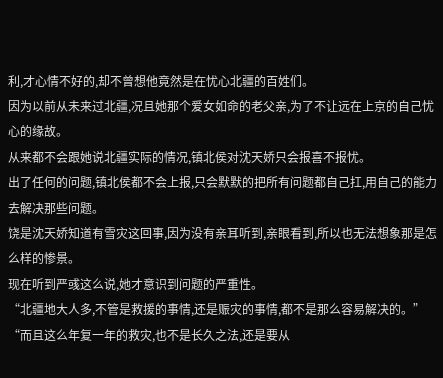利,才心情不好的,却不曾想他竟然是在忧心北疆的百姓们。
因为以前从未来过北疆,况且她那个爱女如命的老父亲,为了不让远在上京的自己忧心的缘故。
从来都不会跟她说北疆实际的情况,镇北侯对沈天娇只会报喜不报忧。
出了任何的问题,镇北侯都不会上报,只会默默的把所有问题都自己扛,用自己的能力去解决那些问题。
饶是沈天娇知道有雪灾这回事,因为没有亲耳听到,亲眼看到,所以也无法想象那是怎么样的惨景。
现在听到严彧这么说,她才意识到问题的严重性。
“北疆地大人多,不管是救援的事情,还是赈灾的事情,都不是那么容易解决的。”
“而且这么年复一年的救灾,也不是长久之法,还是要从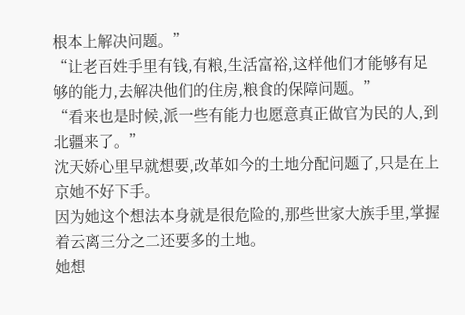根本上解决问题。”
“让老百姓手里有钱,有粮,生活富裕,这样他们才能够有足够的能力,去解决他们的住房,粮食的保障问题。”
“看来也是时候,派一些有能力也愿意真正做官为民的人,到北疆来了。”
沈天娇心里早就想要,改革如今的土地分配问题了,只是在上京她不好下手。
因为她这个想法本身就是很危险的,那些世家大族手里,掌握着云离三分之二还要多的土地。
她想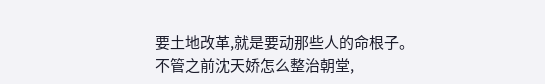要土地改革,就是要动那些人的命根子。
不管之前沈天娇怎么整治朝堂,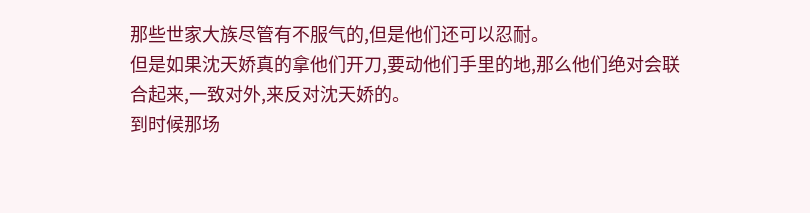那些世家大族尽管有不服气的,但是他们还可以忍耐。
但是如果沈天娇真的拿他们开刀,要动他们手里的地,那么他们绝对会联合起来,一致对外,来反对沈天娇的。
到时候那场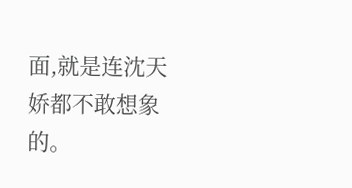面,就是连沈天娇都不敢想象的。